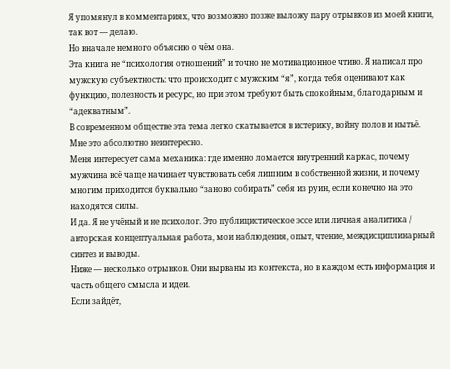Я упомянул в комментариях, что возможно позже выложу пару отрывков из моей книги, так вот — делаю.
Но вначале немного объясню о чём она.
Эта книга не “психология отношений” и точно не мотивационное чтиво. Я написал про мужскую субъектность: что происходит с мужским “я”, когда тебя оценивают как функцию, полезность и ресурс, но при этом требуют быть спокойным, благодарным и “адекватным”.
В современном обществе эта тема легко скатывается в истерику, войну полов и нытьё.
Мне это абсолютно неинтересно.
Меня интересует сама механика: где именно ломается внутренний каркас, почему мужчина всё чаще начинает чувствовать себя лишним в собственной жизни, и почему многим приходится буквально “заново собирать” себя из руин, если конечно на это находятся силы.
И да. Я не учёный и не психолог. Это публицистическое эссе или личная аналитика / авторская концептуальная работа, мои наблюдения, опыт, чтение, междисциплинарный синтез и выводы.
Ниже — несколько отрывков. Они вырваны из контекста, но в каждом есть информация и часть общего смысла и идеи.
Если зайдёт,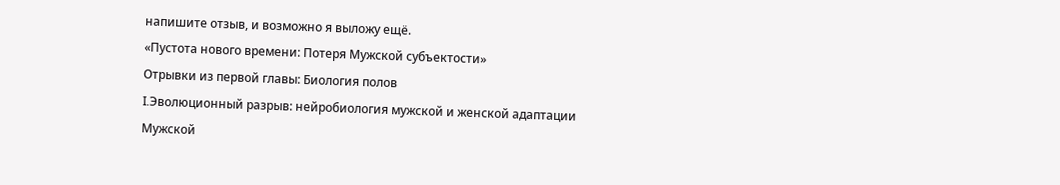напишите отзыв, и возможно я выложу ещё.
«Пустота нового времени: Потеря Мужской субъектости»
Отрывки из первой главы: Биология полов
I.Эволюционный разрыв: нейробиология мужской и женской адаптации
Мужской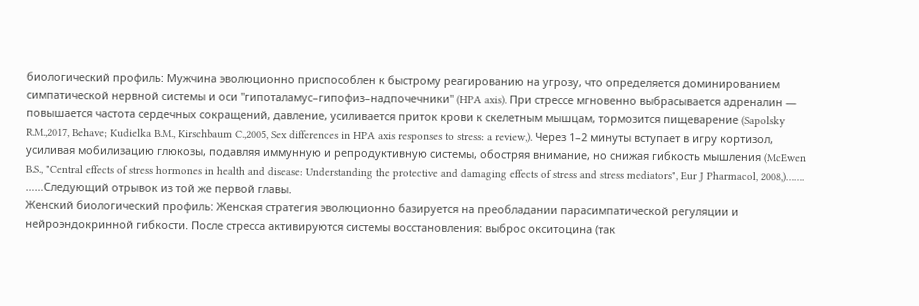биологический профиль: Мужчина эволюционно приспособлен к быстрому реагированию на угрозу, что определяется доминированием симпатической нервной системы и оси "гипоталамус–гипофиз–надпочечники" (HPA axis). При стрессе мгновенно выбрасывается адреналин — повышается частота сердечных сокращений, давление, усиливается приток крови к скелетным мышцам, тормозится пищеварение (Sapolsky R.M.,2017, Behave; Kudielka B.M., Kirschbaum C.,2005, Sex differences in HPA axis responses to stress: a review,). Через 1–2 минуты вступает в игру кортизол, усиливая мобилизацию глюкозы, подавляя иммунную и репродуктивную системы, обостряя внимание, но снижая гибкость мышления (McEwen B.S., "Central effects of stress hormones in health and disease: Understanding the protective and damaging effects of stress and stress mediators", Eur J Pharmacol, 2008,)…….
……Следующий отрывок из той же первой главы.
Женский биологический профиль: Женская стратегия эволюционно базируется на преобладании парасимпатической регуляции и нейроэндокринной гибкости. После стресса активируются системы восстановления: выброс окситоцина (так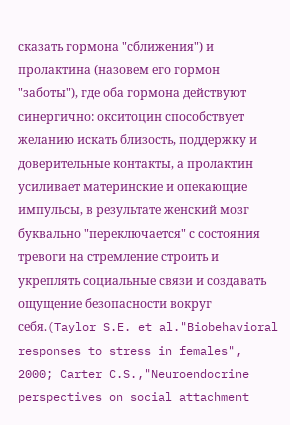сказать гормона "сближения") и пролактина (назовем его гормон "заботы"), где оба гормона действуют синергично: окситоцин способствует желанию искать близость, поддержку и доверительные контакты, а пролактин усиливает материнские и опекающие импульсы, в результате женский мозг буквально "переключается" с состояния тревоги на стремление строить и укреплять социальные связи и создавать ощущение безопасности вокруг себя.(Taylor S.E. et al."Biobehavioral responses to stress in females", 2000; Carter C.S.,"Neuroendocrine perspectives on social attachment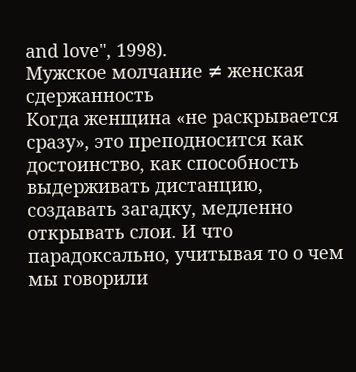and love", 1998).
Мужское молчание ≠ женская сдержанность
Когда женщина «не раскрывается сразу», это преподносится как достоинство, как способность выдерживать дистанцию, создавать загадку, медленно открывать слои. И что парадоксально, учитывая то о чем мы говорили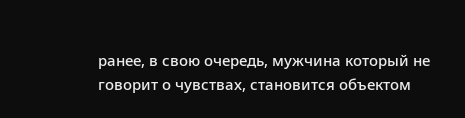ранее, в свою очередь, мужчина который не говорит о чувствах, становится объектом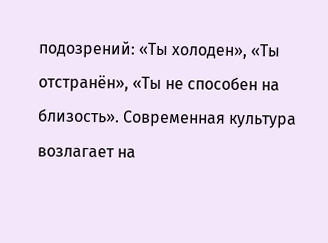подозрений: «Ты холоден», «Ты отстранён», «Ты не способен на близость». Современная культура возлагает на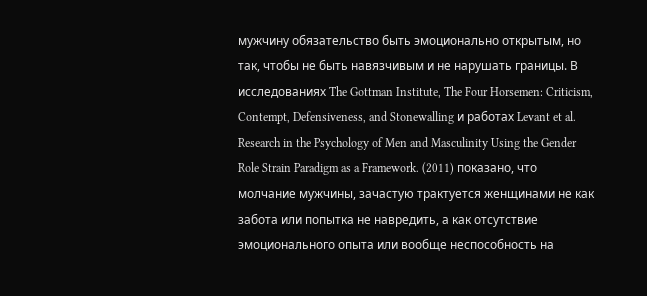мужчину обязательство быть эмоционально открытым, но так, чтобы не быть навязчивым и не нарушать границы. В исследованиях The Gottman Institute, The Four Horsemen: Criticism, Contempt, Defensiveness, and Stonewalling и работах Levant et al. Research in the Psychology of Men and Masculinity Using the Gender Role Strain Paradigm as a Framework. (2011) показано, что молчание мужчины, зачастую трактуется женщинами не как забота или попытка не навредить, а как отсутствие эмоционального опыта или вообще неспособность на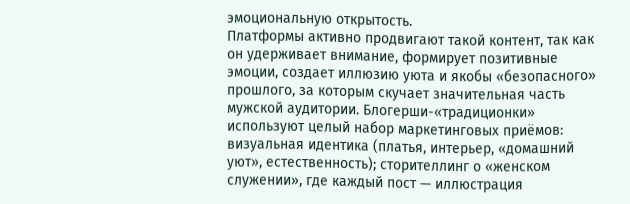эмоциональную открытость.
Платформы активно продвигают такой контент, так как он удерживает внимание, формирует позитивные эмоции, создает иллюзию уюта и якобы «безопасного» прошлого, за которым скучает значительная часть мужской аудитории. Блогерши-«традиционки» используют целый набор маркетинговых приёмов: визуальная идентика (платья, интерьер, «домашний уют», естественность); сторителлинг о «женском служении», где каждый пост — иллюстрация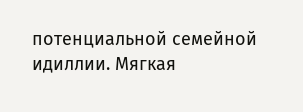потенциальной семейной идиллии. Мягкая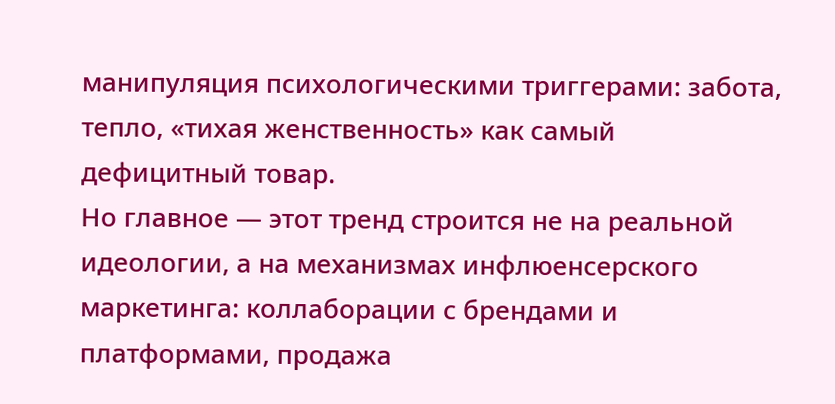манипуляция психологическими триггерами: забота, тепло, «тихая женственность» как самый дефицитный товар.
Но главное — этот тренд строится не на реальной идеологии, а на механизмах инфлюенсерского маркетинга: коллаборации с брендами и платформами, продажа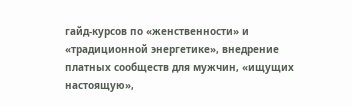гайд-курсов по «женственности» и «традиционной энергетике», внедрение платных сообществ для мужчин, «ищущих настоящую»,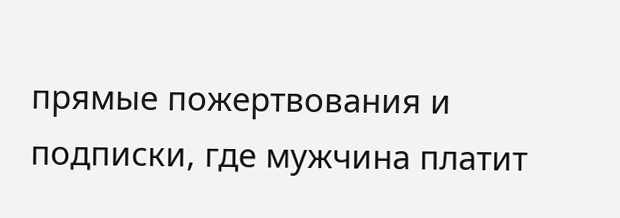прямые пожертвования и подписки, где мужчина платит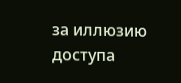за иллюзию доступа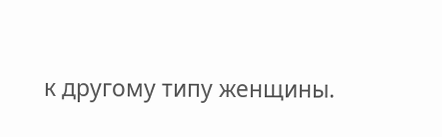к другому типу женщины.